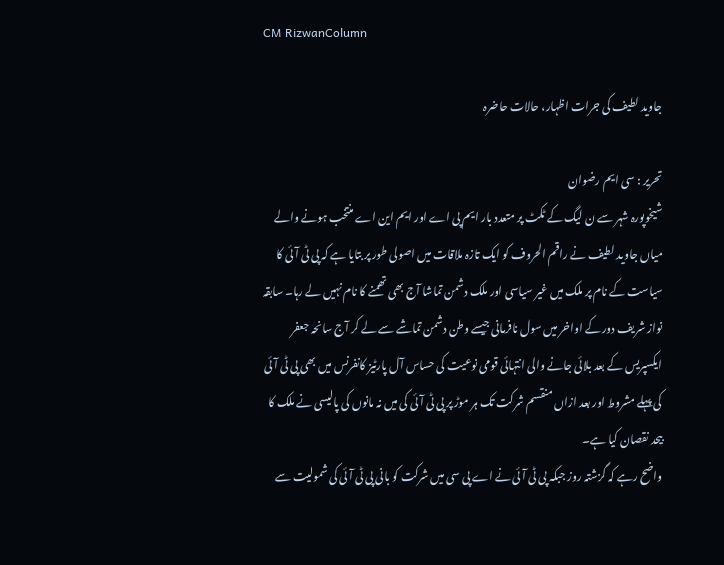CM RizwanColumn

جاوید لطیف کی جرات اظہار، حالات حاضرہ

تحریر : سی ایم رضوان
شیخوپورہ شہر سے ن لیگ کے ٹکٹ پر متعدد بار ایم پی اے اور ایم این اے منتخب ہونے والے میاں جاوید لطیف نے راقم الحروف کو ایک تازہ ملاقات میں اصولی طور پر بتایا ہے کہ پی ٹی آئی کا سیاست کے نام پر ملک میں غیر سیاسی اور ملک دشمن تماشا آج بھی تھمنے کا نام نہیں لے رہا۔ سابقہ نواز شریف دور کے اواخر میں سول نافرمانی جیسے وطن دشمن تماشے سے لے کر آج سانحہ جعفر ایکسپریس کے بعد بلائی جانے والی انتہائی قومی نوعیت کی حساس آل پارٹیز کانفرنس میں بھی پی ٹی آئی کی پہلے مشروط اور بعد ازاں منقسم شرکت تک ہر موڑ پر پی ٹی آئی کی میں نہ مانوں کی پالیسی نے ملک کا بیحد نقصان کیا ہے۔
واضح رہے کہ گزشتہ روز جبکہ پی ٹی آئی نے اے پی سی میں شرکت کو بانی پی ٹی آئی کی شمولیت سے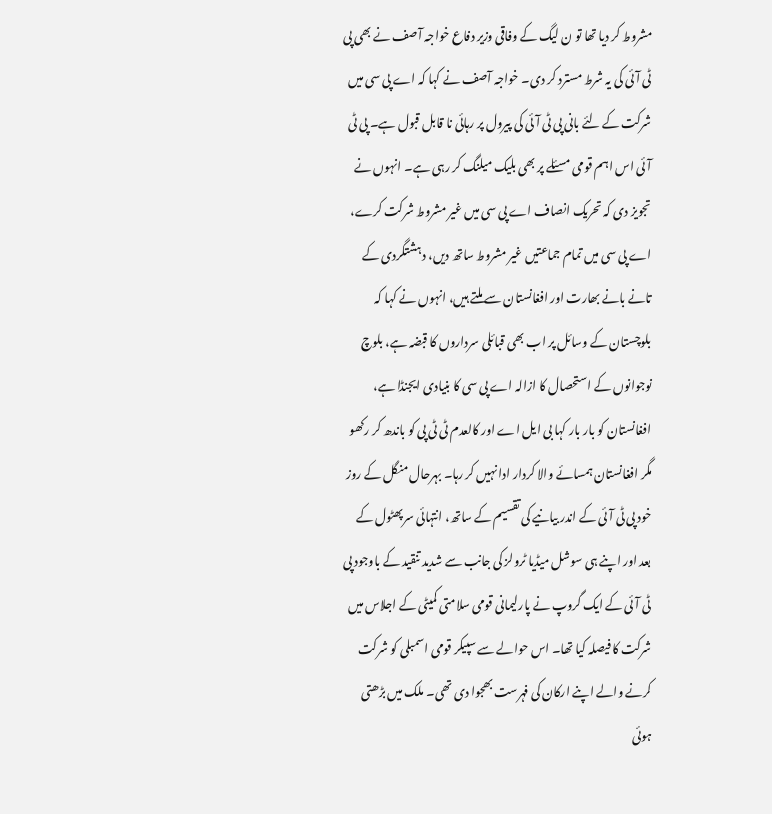مشروط کر دیا تھا تو ن لیگ کے وفاقی وزیر دفاع خواجہ آصف نے بھی پی ٹی آئی کی یہ شرط مسترد کر دی۔ خواجہ آصف نے کہا کہ اے پی سی میں شرکت کے لئے بانی پی ٹی آئی کی پیرول پر رہائی نا قابل قبول ہے۔ پی ٹی آئی اس اہم قومی مسئلے پر بھی بلیک میلنگ کر رہی ہے۔ انہوں نے تجویز دی کہ تحریک انصاف اے پی سی میں غیر مشروط شرکت کرے، اے پی سی میں تمام جماعتیں غیر مشروط ساتھ دیں، دہشتگردی کے تانے بانے بھارت اور افغانستان سے ملتے ہیں، انہوں نے کہا کہ بلوچستان کے وسائل پر اب بھی قبائلی سرداروں کا قبضہ ہے، بلوچ نوجوانوں کے استحصال کا ازالہ اے پی سی کا بنیادی ایجنڈا ہے، افغانستان کو بار بار کہا بی ایل اے اور کالعدم ٹی ٹی پی کو باندھ کر رکھو مگر افغانستان ہمسائے والا کردار ادا نہیں کر رہا۔ بہرحال منگل کے روز خود پی ٹی آئی کے اندر بیانیے کی تقسیم کے ساتھ، انتہائی سرپھٹول کے بعد اور اپنے ہی سوشل میڈیا ٹرولز کی جانب سے شدید تنقید کے باوجود پی ٹی آئی کے ایک گروپ نے پارلیمانی قومی سلامتی کمیٹی کے اجلاس میں شرکت کا فیصلہ کیا تھا۔ اس حوالے سے سپیکر قومی اسمبلی کو شرکت کرنے والے اپنے ارکان کی فہرست بھجوا دی تھی۔ ملک میں بڑھتی ہوئی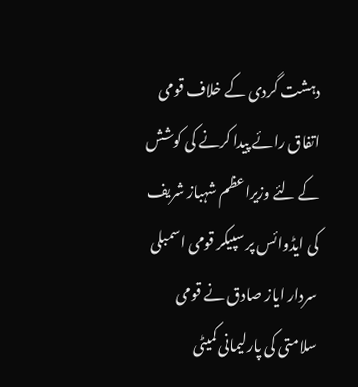دہشت گردی کے خلاف قومی اتفاق رائے پیدا کرنے کی کوشش کے لئے وزیراعظم شہباز شریف کی ایڈوائس پر سپیکر قومی اسمبلی سردار ایاز صادق نے قومی سلامتی کی پارلیمانی کمیٹی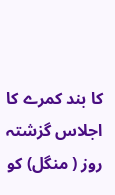کا بند کمرے کا اجلاس گزشتہ روز ( منگل) کو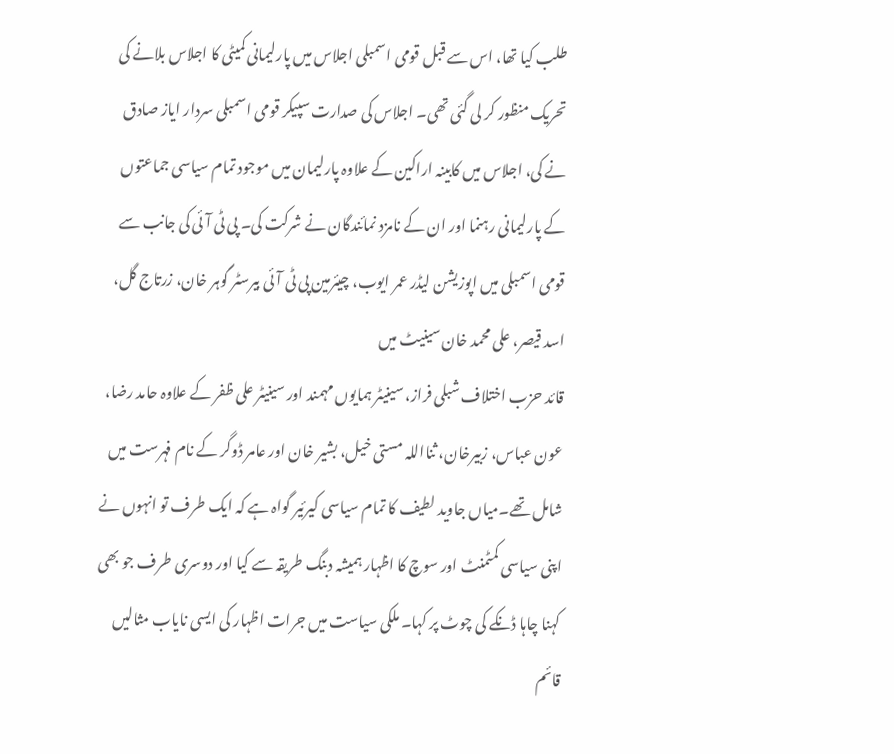طلب کیا تھا، اس سے قبل قومی اسمبلی اجلاس میں پارلیمانی کمیٹی کا اجلاس بلانے کی تحریک منظور کر لی گئی تھی۔ اجلاس کی صدارت سپیکر قومی اسمبلی سردار ایاز صادق نے کی، اجلاس میں کابینہ اراکین کے علاوہ پارلیمان میں موجود تمام سیاسی جماعتوں کے پارلیمانی رہنما اور ان کے نامزد نمائندگان نے شرکت کی۔ پی ٹی آئی کی جانب سے قومی اسمبلی میں اپوزیشن لیڈر عمر ایوب، چیئرمین پی ٹی آئی بیرسٹر گوہر خان، زرتاج گل، اسد قیصر، علی محمد خان سینیٹ میں
قائد حزب اختلاف شبلی فراز، سینیٹر ہمایوں مہمند اور سینیٹر علی ظفر کے علاوہ حامد رضا، عون عباس، زبیرخان، ثنااللہ مستی خیل، بشیر خان اور عامر ڈوگر کے نام فہرست میں شامل تھے۔میاں جاوید لطیف کا تمام سیاسی کیرئیر گواہ ہے کہ ایک طرف تو انہوں نے اپنی سیاسی کمٹمنٹ اور سوچ کا اظہار ہمیشہ دبنگ طریقہ سے کیا اور دوسری طرف جو بھی کہنا چاہا ڈنکے کی چوٹ پر کہا۔ ملکی سیاست میں جرات اظہار کی ایسی نایاب مثالیں قائم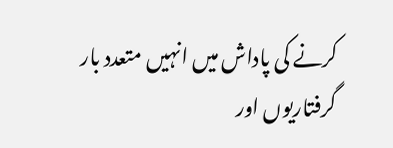کرنے کی پاداش میں انہیں متعدد بار گرفتاریوں اور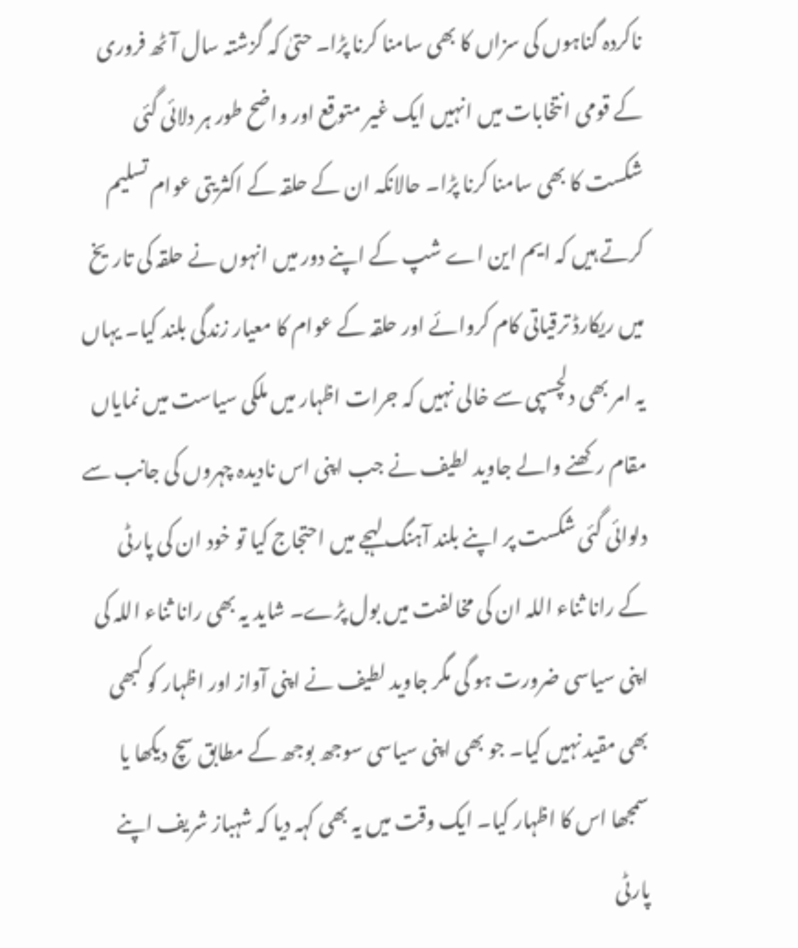ناکردہ گناہوں کی سزاں کا بھی سامنا کرنا پڑا۔ حتیٰ کہ گزشتہ سال آٹھ فروری کے قومی انتخابات میں انہیں ایک غیر متوقع اور واضح طور ہر دلائی گئی شکست کا بھی سامنا کرنا پڑا۔ حالانکہ ان کے حلقہ کے اکثریتی عوام تسلیم کرتے ہیں کہ ایم این اے شپ کے اپنے دور میں انہوں نے حلقہ کی تاریخ میں ریکارڈ ترقیاتی کام کروائے اور حلقہ کے عوام کا معیار زندگی بلند کیا۔ یہاں یہ امر بھی دلچسپی سے خالی نہیں کہ جرات اظہار میں ملکی سیاست میں نمایاں مقام رکھنے والے جاوید لطیف نے جب اپنی اس نادیدہ چہروں کی جانب سے دلوائی گئی شکست پر اپنے بلند آہنگ لہجے میں احتجاج کیا تو خود ان کی پارٹی کے رانا ثناء اللہ ان کی مخالفت میں بول پڑے۔ شاید یہ بھی رانا ثناء اللہ کی اپنی سیاسی ضرورت ہو گی مگر جاوید لطیف نے اپنی آواز اور اظہار کو کبھی بھی مقید نہیں کیا۔ جو بھی اپنی سیاسی سوجھ بوجھ کے مطابق سچ دیکھا یا سمجھا اس کا اظہار کیا۔ ایک وقت میں یہ بھی کہہ دیا کہ شہباز شریف اپنے پارٹی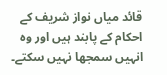قائد میاں نواز شریف کے احکام کے پابند ہیں اور وہ انہیں سمجھا نہیں سکتے۔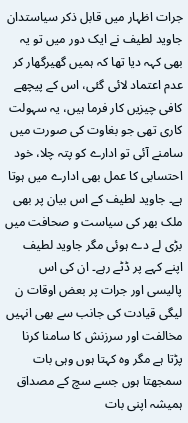جرات اظہار میں قابل ذکر سیاستدان جاوید لطیف نے ایک دور میں تو یہ بھی کہہ دیا تھا کہ ہمیں گھیرگھار کر عدم اعتماد لائی گئی، اس کے پیچھے کافی چیزیں کار فرما ہیں، یہ سہولت کاری تھی جو بغاوت کی صورت میں سامنے آئی تو ادارے کو پتہ چلا، خود احتسابی کا عمل بھی ادارے میں ہوتا ہے۔ جاوید لطیف کے اس بیان پر بھی ملک بھر کی سیاست و صحافت میں بڑی لے دے ہوئی مگر جاوید لطیف اپنے کہے پر ڈٹے رہے۔ ان کی اس پالیسی اور جرات پر بعض اوقات ن لیگی قیادت کی جانب سے بھی انہیں مخالفت اور سرزنش کا سامنا کرنا پڑتا ہے مگر وہ کہتا ہوں وہی بات سمجھتا ہوں جسے سچ کے مصداق ہمیشہ اپنی بات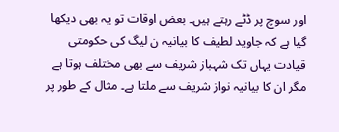اور سوچ پر ڈٹے رہتے ہیں۔ بعض اوقات تو یہ بھی دیکھا گیا ہے کہ جاوید لطیف کا بیانیہ ن لیگ کی حکومتی قیادت یہاں تک شہباز شریف سے بھی مختلف ہوتا ہے مگر ان کا بیانیہ نواز شریف سے ملتا ہے۔ مثال کے طور پر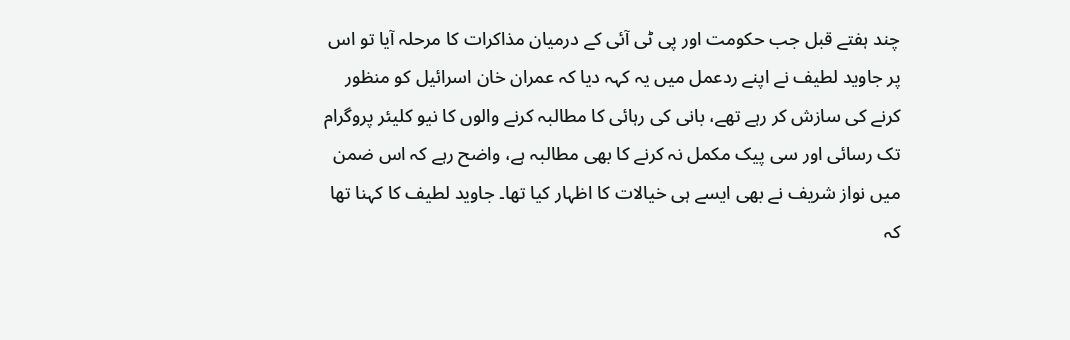چند ہفتے قبل جب حکومت اور پی ٹی آئی کے درمیان مذاکرات کا مرحلہ آیا تو اس پر جاوید لطیف نے اپنے ردعمل میں یہ کہہ دیا کہ عمران خان اسرائیل کو منظور کرنے کی سازش کر رہے تھے، بانی کی رہائی کا مطالبہ کرنے والوں کا نیو کلیئر پروگرام تک رسائی اور سی پیک مکمل نہ کرنے کا بھی مطالبہ ہے، واضح رہے کہ اس ضمن میں نواز شریف نے بھی ایسے ہی خیالات کا اظہار کیا تھا۔ جاوید لطیف کا کہنا تھا کہ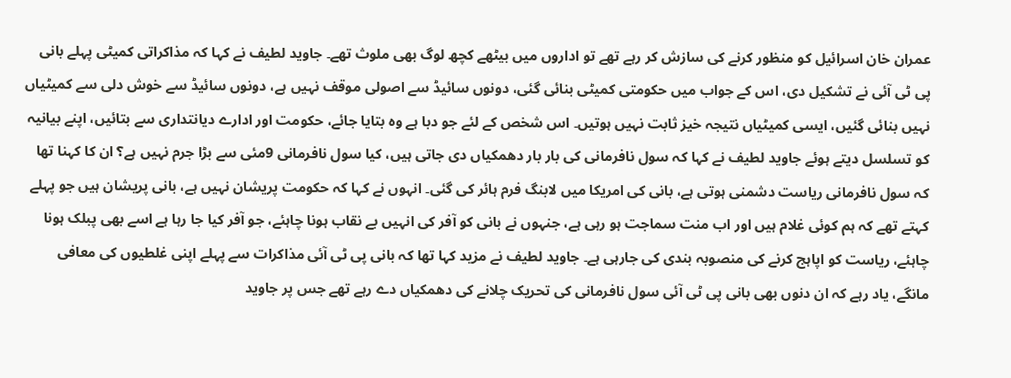عمران خان اسرائیل کو منظور کرنے کی سازش کر رہے تھے تو اداروں میں بیٹھے کچھ لوگ بھی ملوث تھے۔ جاوید لطیف نے کہا کہ مذاکراتی کمیٹی پہلے بانی پی ٹی آئی نے تشکیل دی، اس کے جواب میں حکومتی کمیٹی بنائی گئی، دونوں سائیڈ سے اصولی موقف نہیں ہے، دونوں سائیڈ سے خوش دلی سے کمیٹیاں نہیں بنائی گئیں، ایسی کمیٹیاں نتیجہ خیز ثابت نہیں ہوتیں۔ اس شخص کے لئے جو دبا ہے وہ بتایا جائے، حکومت اور ادارے دیانتداری سے بتائیں، اپنے بیانیہ کو تسلسل دیتے ہوئے جاوید لطیف نے کہا کہ سول نافرمانی کی بار بار دھمکیاں دی جاتی ہیں، کیا سول نافرمانی 9مئی سے بڑا جرم نہیں ہے؟ ان کا کہنا تھا کہ سول نافرمانی ریاست دشمنی ہوتی ہے، بانی کی امریکا میں لابنگ فرم ہائر کی گئی۔ انہوں نے کہا کہ حکومت پریشان نہیں ہے، بانی پریشان ہیں جو پہلے کہتے تھے کہ ہم کوئی غلام ہیں اور اب منت سماجت ہو رہی ہے، جنہوں نے بانی کو آفر کی انہیں بے نقاب ہونا چاہئے، جو آفر کیا جا رہا ہے اسے بھی پبلک ہونا چاہئے، ریاست کو اپاہج کرنے کی منصوبہ بندی کی جارہی ہے۔ جاوید لطیف نے مزید کہا تھا کہ بانی پی ٹی آئی مذاکرات سے پہلے اپنی غلطیوں کی معافی مانگے، یاد رہے کہ ان دنوں بھی بانی پی ٹی آئی سول نافرمانی کی تحریک چلانے کی دھمکیاں دے رہے تھے جس پر جاوید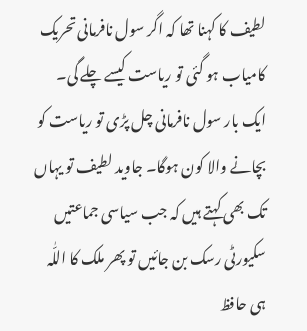لطیف کا کہنا تھا کہ اگر سول نافرمانی تحریک کامیاب ہو گئی تو ریاست کیسے چلے گی۔ ایک بار سول نافرمانی چل پڑی تو ریاست کو بچانے والا کون ہوگا۔ جاوید لطیف تو یہاں تک بھی کہتے ہیں کہ جب سیاسی جماعتیں سکیورٹی رسک بن جائیں تو پھر ملک کا اللّٰہ ہی حافظ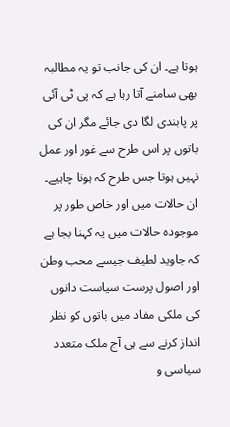ہوتا ہے۔ ان کی جانب تو یہ مطالبہ بھی سامنے آتا رہا ہے کہ پی ٹی آئی پر پابندی لگا دی جائے مگر ان کی باتوں پر اس طرح سے غور اور عمل نہیں ہوتا جس طرح کہ ہونا چاہیے۔ ان حالات میں اور خاص طور پر موجودہ حالات میں یہ کہنا بجا ہے کہ جاوید لطیف جیسے محب وطن اور اصول پرست سیاست دانوں کی ملکی مفاد میں باتوں کو نظر انداز کرنے سے ہی آج ملک متعدد سیاسی و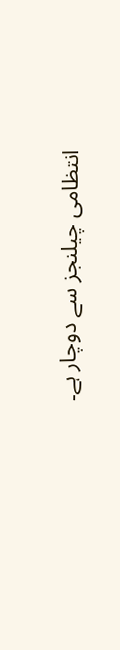انتظامی چیلنجز سے دوچار ہے۔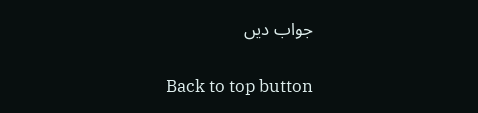جواب دیں

Back to top button